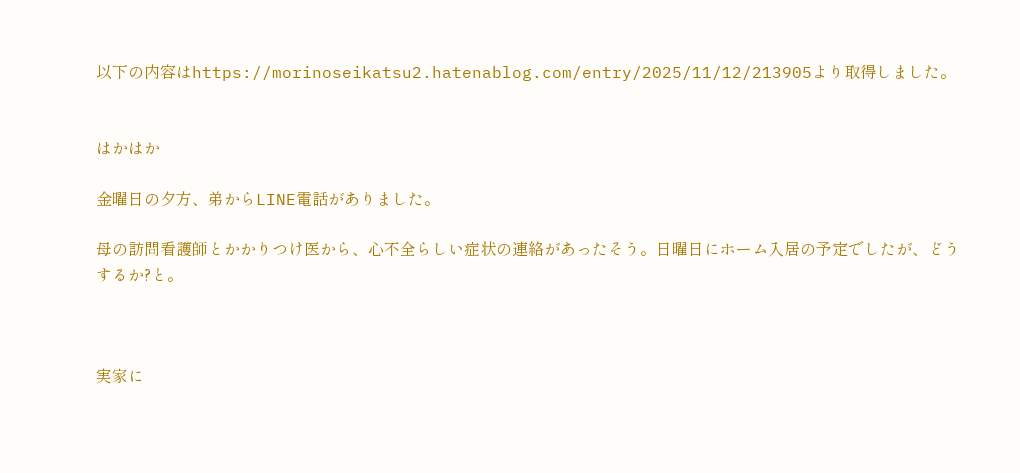以下の内容はhttps://morinoseikatsu2.hatenablog.com/entry/2025/11/12/213905より取得しました。


はかはか

金曜日の夕方、弟からLINE電話がありました。

母の訪問看護師とかかりつけ医から、心不全らしい症状の連絡があったそう。日曜日にホーム入居の予定でしたが、どうするか?と。



実家に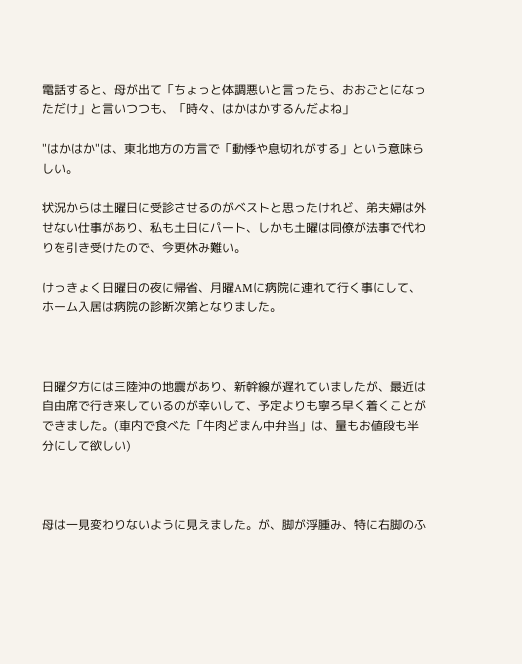電話すると、母が出て「ちょっと体調悪いと言ったら、おおごとになっただけ」と言いつつも、「時々、はかはかするんだよね」

"はかはか"は、東北地方の方言で「動悸や息切れがする」という意味らしい。

状況からは土曜日に受診させるのがベストと思ったけれど、弟夫婦は外せない仕事があり、私も土日にパート、しかも土曜は同僚が法事で代わりを引き受けたので、今更休み難い。

けっきょく日曜日の夜に帰省、月曜AMに病院に連れて行く事にして、ホーム入居は病院の診断次第となりました。



日曜夕方には三陸沖の地震があり、新幹線が遅れていましたが、最近は自由席で行き来しているのが幸いして、予定よりも寧ろ早く着くことができました。(車内で食べた「牛肉どまん中弁当」は、量もお値段も半分にして欲しい)



母は一見変わりないように見えました。が、脚が浮腫み、特に右脚のふ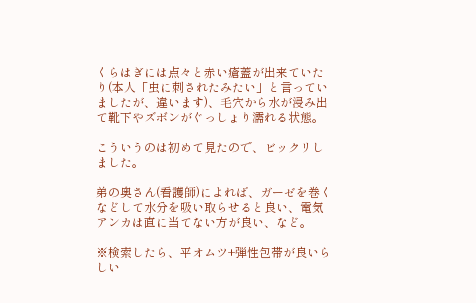くらはぎには点々と赤い瘡蓋が出来ていたり(本人「虫に刺されたみたい」と言っていましたが、違います)、毛穴から水が浸み出て靴下やズボンがぐっしょり濡れる状態。

こういうのは初めて見たので、ビックリしました。

弟の奥さん(看護師)によれば、ガーゼを巻くなどして水分を吸い取らせると良い、電気アンカは直に当てない方が良い、など。

※検索したら、平オムツ+弾性包帯が良いらしい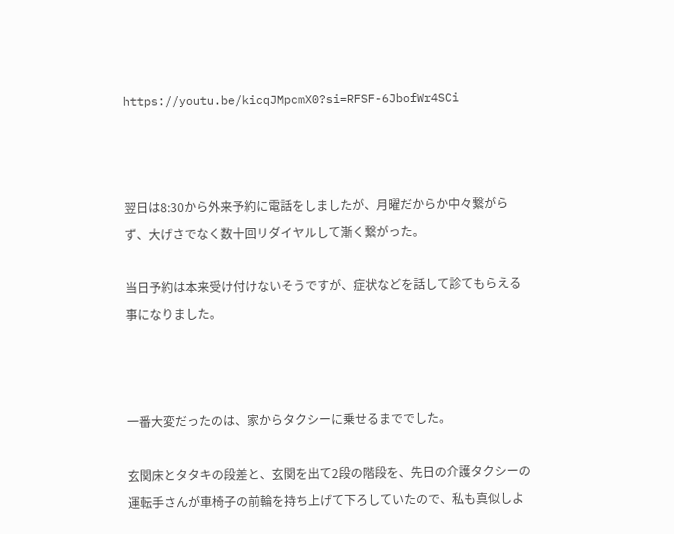https://youtu.be/kicqJMpcmX0?si=RFSF-6JbofWr4SCi



翌日は8:30から外来予約に電話をしましたが、月曜だからか中々繋がらず、大げさでなく数十回リダイヤルして漸く繋がった。

当日予約は本来受け付けないそうですが、症状などを話して診てもらえる事になりました。



一番大変だったのは、家からタクシーに乗せるまででした。

玄関床とタタキの段差と、玄関を出て2段の階段を、先日の介護タクシーの運転手さんが車椅子の前輪を持ち上げて下ろしていたので、私も真似しよ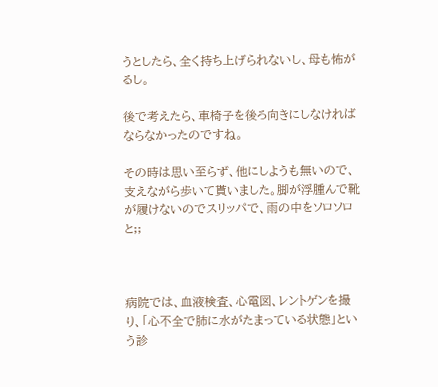うとしたら、全く持ち上げられないし、母も怖がるし。

後で考えたら、車椅子を後ろ向きにしなければならなかったのですね。

その時は思い至らず、他にしようも無いので、支えながら歩いて貰いました。脚が浮腫んで靴が履けないのでスリッパで、雨の中をソロソロと;;



病院では、血液検査、心電図、レントゲンを撮り、「心不全で肺に水がたまっている状態」という診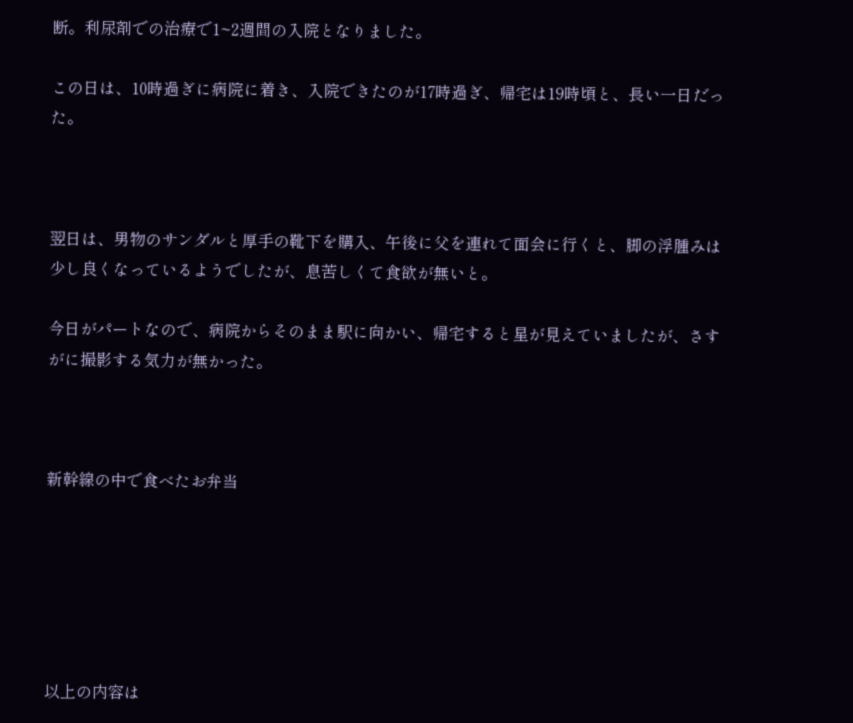断。利尿剤での治療で1~2週間の入院となりました。

この日は、10時過ぎに病院に着き、入院できたのが17時過ぎ、帰宅は19時頃と、長い一日だった。



翌日は、男物のサンダルと厚手の靴下を購入、午後に父を連れて面会に行くと、脚の浮腫みは少し良くなっているようでしたが、息苦しくて食欲が無いと。

今日がパートなので、病院からそのまま駅に向かい、帰宅すると星が見えていましたが、さすがに撮影する気力が無かった。



新幹線の中で食べたお弁当






以上の内容は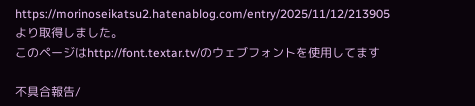https://morinoseikatsu2.hatenablog.com/entry/2025/11/12/213905より取得しました。
このページはhttp://font.textar.tv/のウェブフォントを使用してます

不具合報告/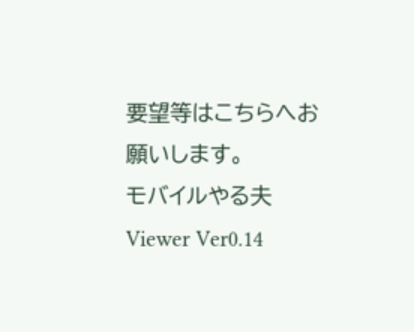要望等はこちらへお願いします。
モバイルやる夫Viewer Ver0.14